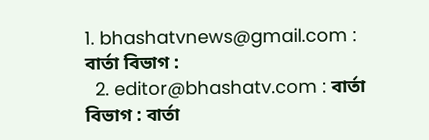1. bhashatvnews@gmail.com : বার্তা বিভাগ :
  2. editor@bhashatv.com : বার্তা বিভাগ : বার্তা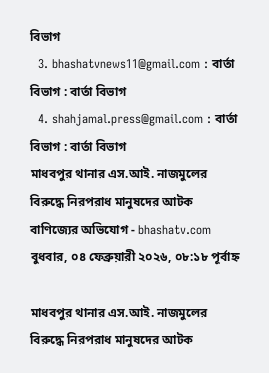বিভাগ
  3. bhashatvnews11@gmail.com : বার্তা বিভাগ : বার্তা বিভাগ
  4. shahjamal.press@gmail.com : বার্তা বিভাগ : বার্তা বিভাগ
মাধবপুর থানার এস.আই. নাজমুলের বিরুদ্ধে নিরপরাধ মানুষদের আটক বাণিজ্যের অভিযোগ - bhashatv.com
বুধবার, ০৪ ফেব্রুয়ারী ২০২৬, ০৮:১৮ পূর্বাহ্ন

মাধবপুর থানার এস.আই. নাজমুলের বিরুদ্ধে নিরপরাধ মানুষদের আটক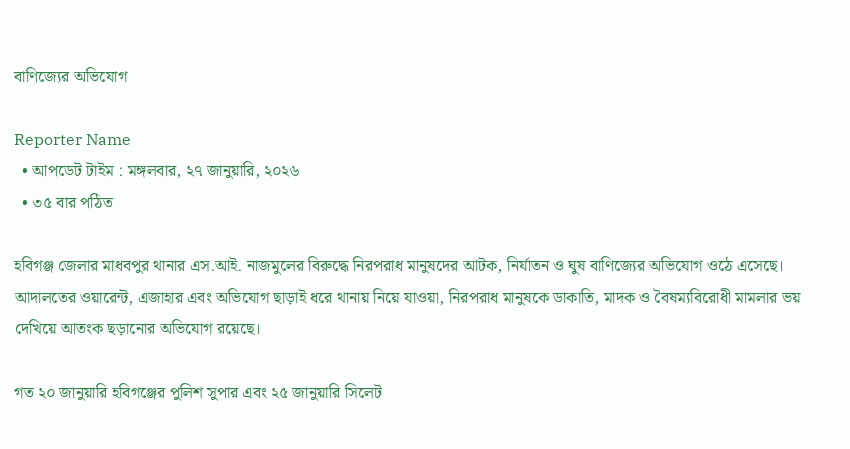বাণিজ্যের অভিযোগ

Reporter Name
  • আপডেট টাইম : মঙ্গলবার, ২৭ জানুয়ারি, ২০২৬
  • ৩৫ বার পঠিত

হবিগঞ্জ জেলার মাধবপুর থানার এস.আই. নাজমুলের বিরুদ্ধে নিরপরাধ মানুষদের আটক, নির্যাতন ও ঘুষ বাণিজ্যের অভিযোগ ওঠে এসেছে। আদালতের ওয়ারেন্ট, এজাহার এবং অভিযোগ ছাড়াই ধরে থানায় নিয়ে যাওয়া, নিরপরাধ মানুষকে ডাকাতি, মাদক ও বৈষম্যবিরোধী মামলার ভয় দেখিয়ে আতংক ছড়ানোর অভিযোগ রয়েছে।

গত ২০ জানুয়ারি হবিগঞ্জের পুলিশ সুপার এবং ২৫ জানুয়ারি সিলেট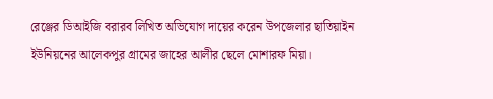রেঞ্জের ডিআইজি বরারব লিখিত অভিযোগ দায়ের করেন উপজেলার ছাতিয়াইন ইউনিয়নের আলেকপুর গ্রামের জাহের আলীর ছেলে মোশারফ মিয়া।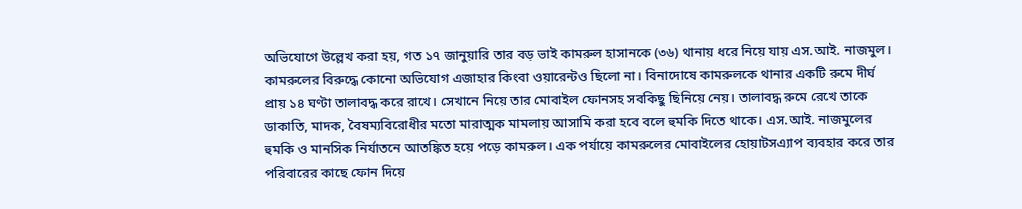অভিযোগে উল্লেখ করা হয়, গত ১৭ জানুয়ারি তার বড় ভাই কামরুল হাসানকে (৩৬) থানায় ধরে নিয়ে যায় এস.আই. নাজমুল। কামরুলের বিরুদ্ধে কোনো অভিযোগ এজাহার কিংবা ওয়ারেন্টও ছিলো না। বিনাদোষে কামরুলকে থানার একটি রুমে দীর্ঘ প্রায় ১৪ ঘণ্টা তালাবদ্ধ করে রাখে। সেখানে নিয়ে তার মোবাইল ফোনসহ সবকিছু ছিনিয়ে নেয়। তালাবদ্ধ রুমে রেখে তাকে ডাকাতি, মাদক, বৈষম্যবিরোধীর মতো মারাত্মক মামলায় আসামি করা হবে বলে হুমকি দিতে থাকে। এস.আই. নাজমুলের হুমকি ও মানসিক নির্যাতনে আতঙ্কিত হয়ে পড়ে কামরুল। এক পর্যায়ে কামরুলের মোবাইলের হোয়াটসএ্যাপ ব্যবহার করে তার পরিবারের কাছে ফোন দিয়ে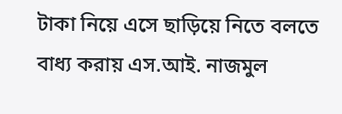টাকা নিয়ে এসে ছাড়িয়ে নিতে বলতে বাধ্য করায় এস.আই. নাজমুল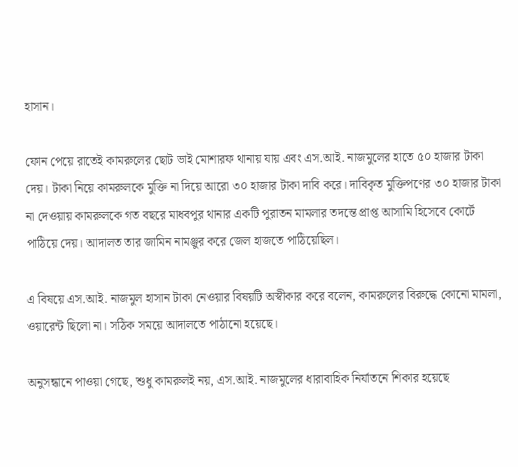হাসান।

ফোন পেয়ে রাতেই কামরুলের ছোট ভাই মোশারফ থানায় যায় এবং এস.আই. নাজমুলের হাতে ৫০ হাজার টাকা দেয়। টাকা নিয়ে কামরুলকে মুক্তি না দিয়ে আরো ৩০ হাজার টাকা দাবি করে। দাবিকৃত মুক্তিপণের ৩০ হাজার টাকা না দেওয়ায় কামরুলকে গত বছরে মাধবপুর থানার একটি পুরাতন মামলার তদন্তে প্রাপ্ত আসামি হিসেবে কোর্টে পাঠিয়ে দেয়। আদালত তার জামিন নামঞ্জুর করে জেল হাজতে পাঠিয়েছিল।

এ বিষয়ে এস.আই. নাজমুল হাসান টাকা নেওয়ার বিষয়টি অস্বীকার করে বলেন, কামরুলের বিরুদ্ধে কোনো মামলা, ওয়ারেন্ট ছিলো না। সঠিক সময়ে আদালতে পাঠানো হয়েছে।

অনুসন্ধানে পাওয়া গেছে, শুধু কামরুলই নয়, এস.আই. নাজমুলের ধারাবাহিক নির্যাতনে শিকার হয়েছে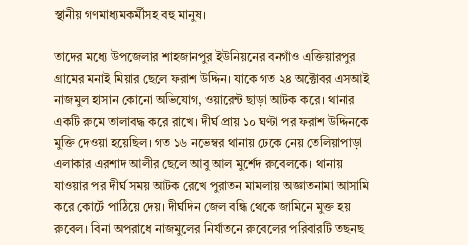স্থানীয় গণমাধ্যমকর্মীসহ বহু মানুষ।

তাদের মধ্যে উপজেলার শাহজানপুর ইউনিয়নের বনগাঁও এক্তিয়ারপুর গ্রামের মনাই মিয়ার ছেলে ফরাশ উদ্দিন। যাকে গত ২৪ অক্টোবর এসআই নাজমুল হাসান কোনো অভিযোগ, ওয়ারেন্ট ছাড়া আটক করে। থানার একটি রুমে তালাবদ্ধ করে রাখে। দীর্ঘ প্রায় ১০ ঘণ্টা পর ফরাশ উদ্দিনকে মুক্তি দেওয়া হয়েছিল। গত ১৬ নভেম্বর থানায় ঢেকে নেয় তেলিয়াপাড়া এলাকার এরশাদ আলীর ছেলে আবু আল মুর্শেদ রুবেলকে। থানায় যাওয়ার পর দীর্ঘ সময় আটক রেখে পুরাতন মামলায় অজ্ঞাতনামা আসামি করে কোর্টে পাঠিয়ে দেয়। দীর্ঘদিন জেল বন্ধি থেকে জামিনে মুক্ত হয় রুবেল। বিনা অপরাধে নাজমুলের নির্যাতনে রুবেলের পরিবারটি তছনছ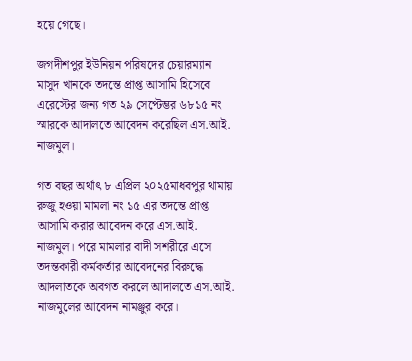হয়ে গেছে।

জগদীশপুর ইউনিয়ন পরিষদের চেয়ারম্যান মাসুদ খানকে তদন্তে প্রাপ্ত আসামি হিসেবে এরেস্টের জন্য গত ২৯ সেপ্টেম্ভর ৬৮১৫ নং স্মারকে আদালতে আবেদন করেছিল এস.আই. নাজমুল।

গত বছর অর্থাৎ ৮ এপ্রিল ২০২৫মাধবপুর থামায় রুজু হওয়া মামলা নং ১৫ এর তদন্তে প্রাপ্ত আসামি করার আবেদন করে এস.আই. নাজমুল। পরে মামলার বাদী সশরীরে এসে তদন্তকারী কর্মকর্তার আবেদনের বিরুদ্ধে আদলাতকে অবগত করলে আদালতে এস.আই. নাজমুলের আবেদন নামঞ্জুর করে।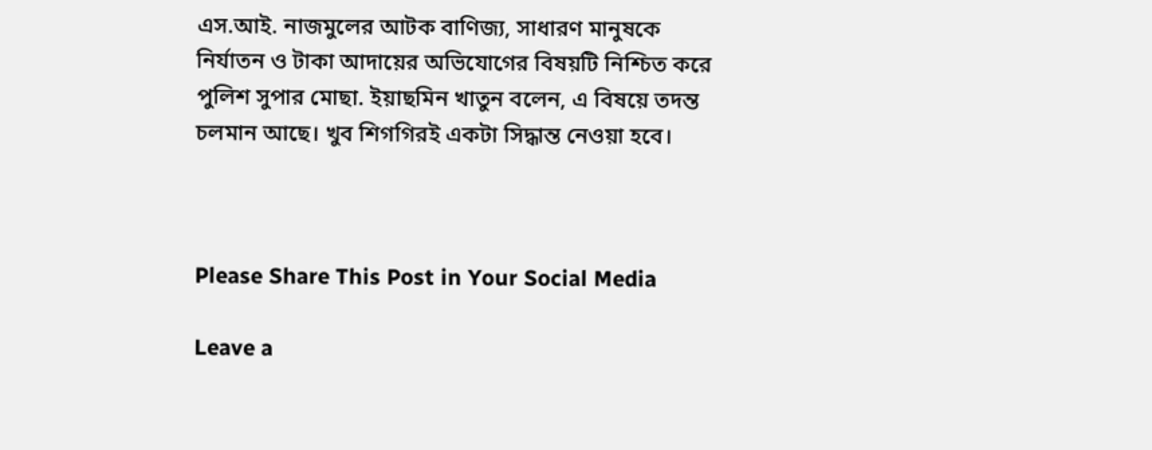এস.আই. নাজমুলের আটক বাণিজ্য, সাধারণ মানুষকে নির্যাতন ও টাকা আদায়ের অভিযোগের বিষয়টি নিশ্চিত করে পুলিশ সুপার মোছা. ইয়াছমিন খাতুন বলেন, এ বিষয়ে তদন্ত চলমান আছে। খুব শিগগিরই একটা সিদ্ধান্ত নেওয়া হবে।



Please Share This Post in Your Social Media

Leave a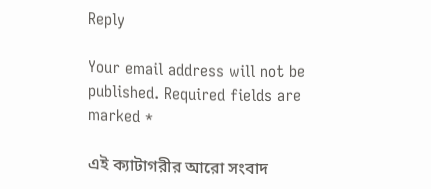Reply

Your email address will not be published. Required fields are marked *

এই ক্যাটাগরীর আরো সংবাদ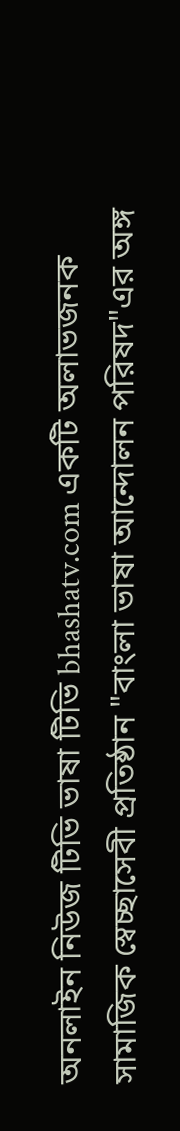অনলাইন নিউজ টিভি ভাষা টিভি bhashatv.com একটি অলাভজনক সামাজিক স্বেচ্ছাসেবী প্রতিষ্ঠান "বাংলা ভাষা আন্দোলন পরিষদ"এর অঙ্গ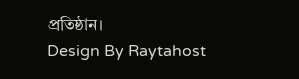প্রতিষ্ঠান।
Design By Raytahost